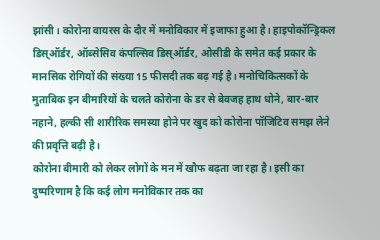झांसी। कोरोना वायरस के दौर में मनोविकार में इजाफा हुआ है। हाइपोकॉन्ड्रिकल डिस्ऑर्डर, ऑब्सेसिव कंपल्सिव डिस्ऑर्डर, ओसीडी के समेत कई प्रकार के मानसिक रोगियों की संख्या 15 फीसदी तक बढ़ गई है। मनोचिकित्सकों के मुताबिक इन बीमारियों के चलते कोरोना के डर से बेवजह हाथ धोने, बार-बार नहाने, हल्की सी शारीरिक समस्या होने पर खुद को कोरोना पॉजिटिव समझ लेने की प्रवृत्ति बढ़ी है।
कोरोना बीमारी को लेकर लोगों के मन में खौफ बढ़ता जा रहा है। इसी का दुष्परिणाम है कि कई लोग मनोविकार तक का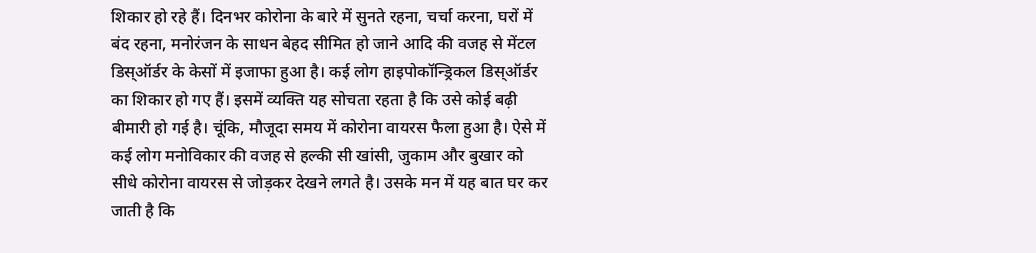शिकार हो रहे हैं। दिनभर कोरोना के बारे में सुनते रहना, चर्चा करना, घरों में बंद रहना, मनोरंजन के साधन बेहद सीमित हो जाने आदि की वजह से मेंटल डिस्ऑर्डर के केसों में इजाफा हुआ है। कई लोग हाइपोकॉन्ड्रिकल डिस्ऑर्डर का शिकार हो गए हैं। इसमें व्यक्ति यह सोचता रहता है कि उसे कोई बढ़ी बीमारी हो गई है। चूंकि, मौजूदा समय में कोरोना वायरस फैला हुआ है। ऐसे में कई लोग मनोविकार की वजह से हल्की सी खांसी, जुकाम और बुखार को सीधे कोरोना वायरस से जोड़कर देखने लगते है। उसके मन में यह बात घर कर जाती है कि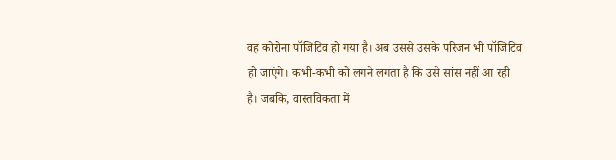वह कोरोना पॉजिटिव हो गया है। अब उससे उसके परिजन भी पॉजिटिव हो जाएंगे। कभी-कभी को लगने लगता है कि उसे सांस नहीं आ रही है। जबकि, वास्तविकता में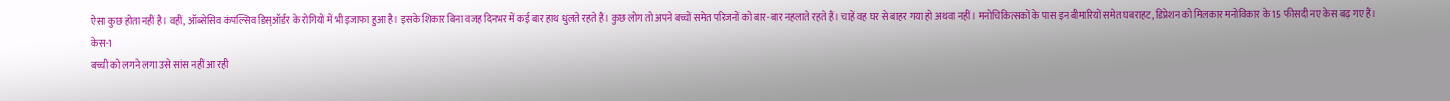ऐसा कुछ होता नहीं है। वहीं, ऑब्सेसिव कंपल्सिव डिस्ऑर्डर के रोगियों में भी इजाफा हुआ है। इसके शिकार बिना वजह दिनभर में कई बार हाथ धुलते रहते हैं। कुछ लोग तो अपने बच्चों समेत परिजनों को बार-बार नहलाते रहते हैं। चाहें वह घर से बाहर गया हो अथवा नहीं। मनोचिकित्सकों के पास इन बीमारियों समेत घबराहट, डिप्रेशन को मिलकार मनोविकार के 15 फीसदी नए केस बढ़ गए हैं।
केस-1
बच्ची को लगने लगा उसे सांस नहीं आ रही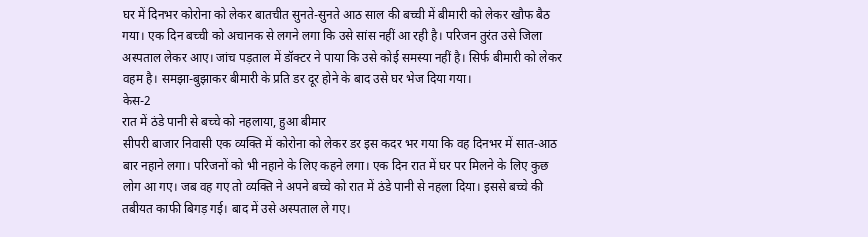घर में दिनभर कोरोना को लेकर बातचीत सुनते-सुनते आठ साल की बच्ची में बीमारी को लेकर खौफ बैठ गया। एक दिन बच्ची को अचानक से लगने लगा कि उसे सांस नहीं आ रही है। परिजन तुरंत उसे जिला अस्पताल लेकर आए। जांच पड़ताल में डॉक्टर ने पाया कि उसे कोई समस्या नहीं है। सिर्फ बीमारी को लेकर वहम है। समझा-बुझाकर बीमारी के प्रति डर दूर होने के बाद उसे घर भेज दिया गया।
केस-2
रात में ठंडे पानी से बच्चे को नहलाया, हुआ बीमार
सीपरी बाजार निवासी एक व्यक्ति में कोरोना को लेकर डर इस कदर भर गया कि वह दिनभर में सात-आठ बार नहाने लगा। परिजनों को भी नहाने के लिए कहने लगा। एक दिन रात में घर पर मिलने के लिए कुछ लोग आ गए। जब वह गए तो व्यक्ति ने अपने बच्चे को रात में ठंडे पानी से नहला दिया। इससे बच्चे की तबीयत काफी बिगड़ गई। बाद में उसे अस्पताल ले गए।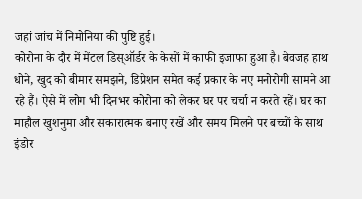जहां जांच में निमोनिया की पुष्टि हुई।
कोरोना के दौर में मेंटल डिस्ऑर्डर के केसों में काफी इजाफा हुआ है। बेवजह हाथ धोने, खुद को बीमार समझने, डिप्रेशन समेत कई प्रकार के नए मनोरोगी सामने आ रहे हैं। ऐसे में लोग भी दिनभर कोरोना को लेकर घर पर चर्चा न करते रहें। घर का माहौल खुशनुमा और सकारात्मक बनाए रखें और समय मिलने पर बच्चों के साथ इंडोर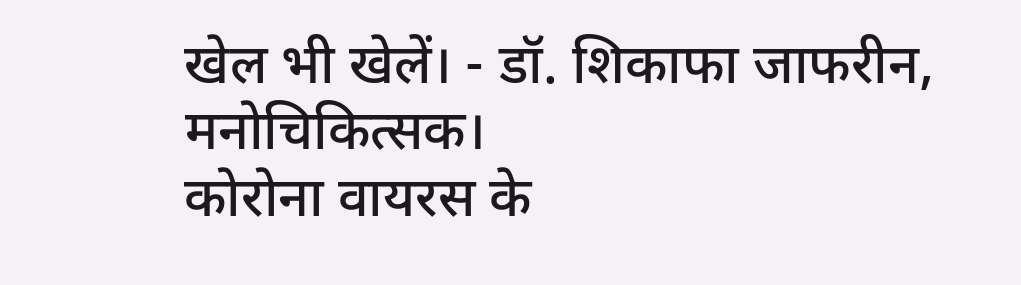खेल भी खेलें। - डॉ. शिकाफा जाफरीन, मनोचिकित्सक।
कोरोना वायरस के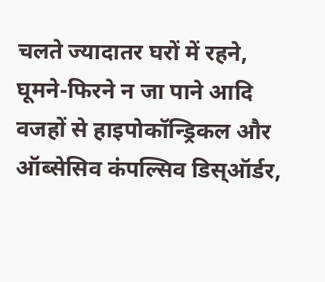चलते ज्यादातर घरों में रहने, घूमने-फिरने न जा पाने आदि वजहों से हाइपोकॉन्ड्रिकल और ऑब्सेसिव कंपल्सिव डिस्ऑर्डर,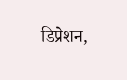डिप्रेशन,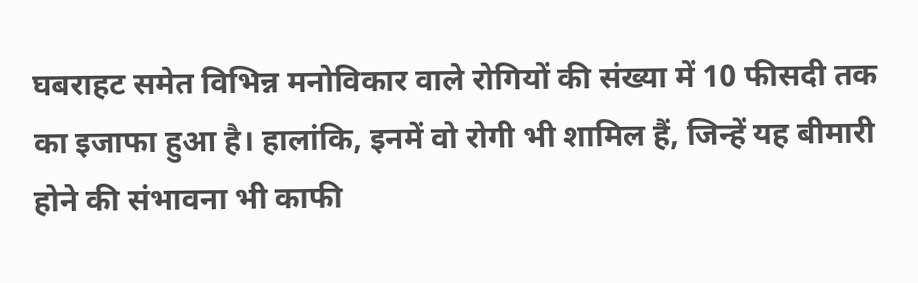घबराहट समेत विभिन्न मनोविकार वाले रोगियों की संख्या में 10 फीसदी तक का इजाफा हुआ है। हालांकि, इनमें वो रोगी भी शामिल हैं, जिन्हें यह बीमारी होने की संभावना भी काफी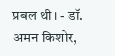प्रबल थी। - डॉ. अमन किशोर,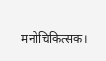मनोचिकित्सक।